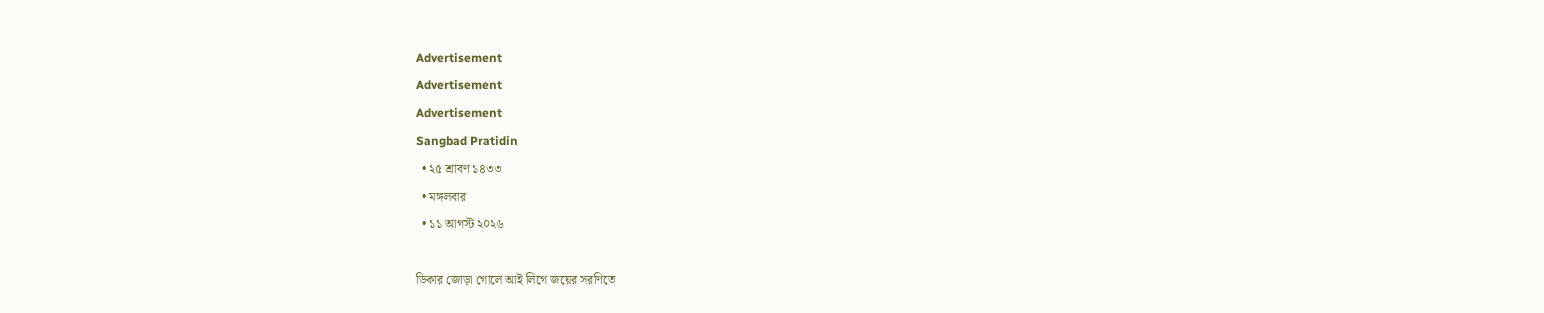Advertisement
Advertisement
Advertisement
Sangbad Pratidin
  • ২৫ শ্রাবণ ১৪৩৩
  • মঙ্গলবার
  • ১১ আগস্ট ২০২৬

ডিকার জোড়া গোলে আই লিগে জয়ের সরণিতে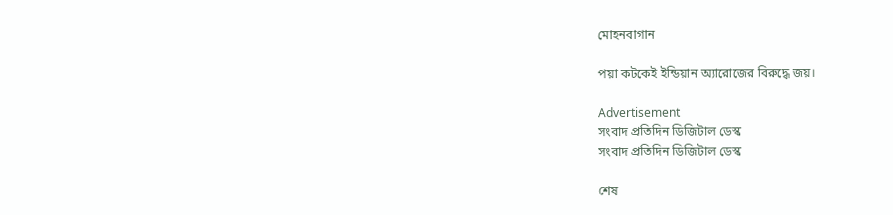মোহনবাগান

পয়া কটকেই ইন্ডিয়ান অ্যারোজের বিরুদ্ধে জয়।

Advertisement
সংবাদ প্রতিদিন ডিজিটাল ডেস্ক
সংবাদ প্রতিদিন ডিজিটাল ডেস্ক

শেষ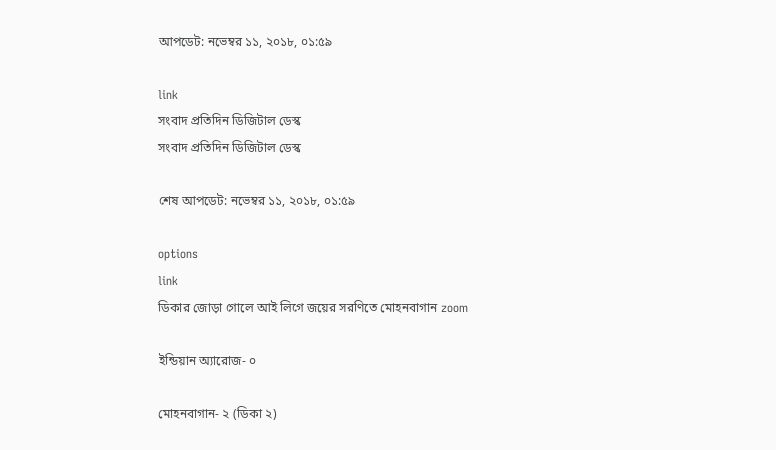আপডেট: নভেম্বর ১১, ২০১৮, ০১:৫৯

link
সংবাদ প্রতিদিন ডিজিটাল ডেস্ক
সংবাদ প্রতিদিন ডিজিটাল ডেস্ক

শেষ আপডেট: নভেম্বর ১১, ২০১৮, ০১:৫৯

options
link
ডিকার জোড়া গোলে আই লিগে জয়ের সরণিতে মোহনবাগান zoom

ইন্ডিয়ান অ্যারোজ- ০

মোহনবাগান- ২ (ডিকা ২)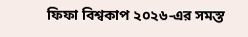ফিফা বিশ্বকাপ ২০২৬-এর সমস্ত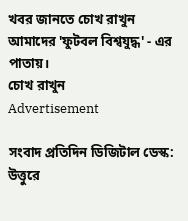খবর জানতে চোখ রাখুন আমাদের 'ফুটবল বিশ্বযুদ্ধ' - এর পাতায়।
চোখ রাখুন
Advertisement

সংবাদ প্রতিদিন ডিজিটাল ডেস্ক: উত্তুরে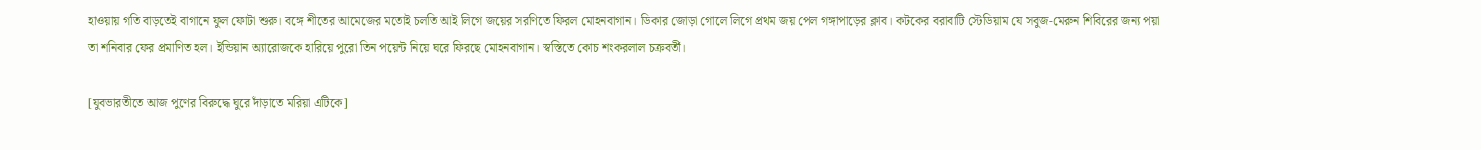হাওয়ায় গতি বাড়তেই বাগানে ফুল ফোটা শুরু। বঙ্গে শীতের আমেজের মতোই চলতি আই লিগে জয়ের সরণিতে ফিরল মোহনবাগান। ডিকার জোড়া গোলে লিগে প্রথম জয় পেল গঙ্গাপাড়ের ক্লাব। কটকের বরাবাটি স্টেডিয়াম যে সবুজ-মেরুন শিবিরের জন্য পয়া তা শনিবার ফের প্রমাণিত হল। ইন্ডিয়ান অ্যারোজকে হারিয়ে পুরো তিন পয়েন্ট নিয়ে ঘরে ফিরছে মোহনবাগান। স্বস্তিতে কোচ শংকরলাল চক্রবর্তী।

[যুবভারতীতে আজ পুণের বিরুদ্ধে ঘুরে দাঁড়াতে মরিয়া এটিকে]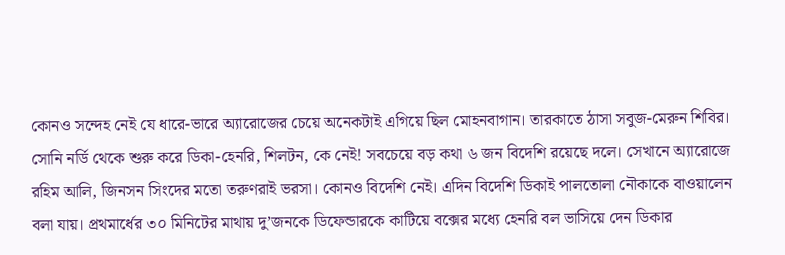কোনও সন্দেহ নেই যে ধারে-ভারে অ্যারোজের চেয়ে অনেকটাই এগিয়ে ছিল মোহনবাগান। তারকাতে ঠাসা সবুজ-মেরুন শিবির। সোনি নর্ডি থেকে শুরু করে ডিকা-হেনরি, শিলটন, কে নেই! সবচেয়ে বড় কথা ৬ জন বিদেশি রয়েছে দলে। সেখানে অ্যারোজে রহিম আলি, জিনসন সিংদের মতো তরুণরাই ভরসা। কোনও বিদেশি নেই। এদিন বিদেশি ডিকাই পালতোলা নৌকাকে বাওয়ালেন বলা যায়। প্রথমার্ধের ৩০ মিনিটের মাথায় দু’জনকে ডিফেন্ডারকে কাটিয়ে বক্সের মধ্যে হেনরি বল ভাসিয়ে দেন ডিকার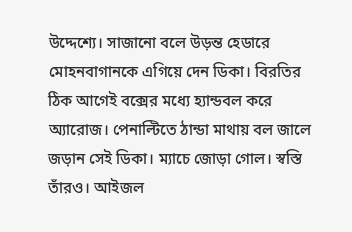উদ্দেশ্যে। সাজানো বলে উড়ন্ত হেডারে মোহনবাগানকে এগিয়ে দেন ডিকা। বিরতির ঠিক আগেই বক্সের মধ্যে হ্যান্ডবল করে অ্যারোজ। পেনাল্টিতে ঠান্ডা মাথায় বল জালে জড়ান সেই ডিকা। ম্যাচে জোড়া গোল। স্বস্তি তাঁরও। আইজল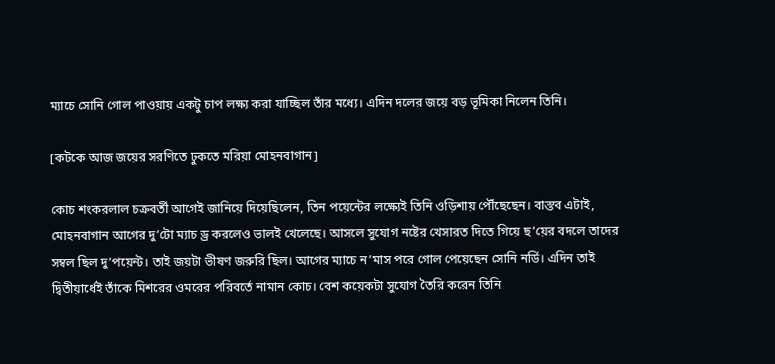ম্যাচে সোনি গোল পাওয়ায় একটু চাপ লক্ষ্য করা যাচ্ছিল তাঁর মধ্যে। এদিন দলের জয়ে বড় ভূমিকা নিলেন তিনি।

[কটকে আজ জয়ের সরণিতে ঢুকতে মরিয়া মোহনবাগান]

কোচ শংকরলাল চক্রবর্তী আগেই জানিয়ে দিয়েছিলেন, তিন পয়েন্টের লক্ষ্যেই তিনি ওড়িশায় পৌঁছেছেন। বাস্তব এটাই, মোহনবাগান আগের দু’টো ম্যাচ ড্র করলেও ভালই খেলেছে। আসলে সুযোগ নষ্টের খেসারত দিতে গিয়ে ছ’য়ের বদলে তাদের সম্বল ছিল দু’পয়েন্ট। তাই জয়টা ভীষণ জরুরি ছিল। আগের ম্যাচে ন’মাস পরে গোল পেয়েছেন সোনি নর্ডি। এদিন তাই দ্বিতীয়ার্ধেই তাঁকে মিশরের ওমরের পরিবর্তে নামান কোচ। বেশ কয়েকটা সুযোগ তৈরি করেন তিনি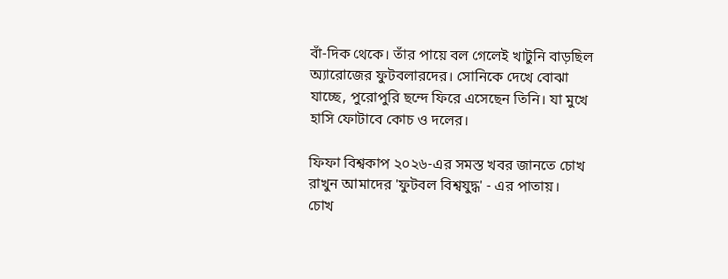বাঁ-দিক থেকে। তাঁর পায়ে বল গেলেই খাটুনি বাড়ছিল অ্যারোজের ফুটবলারদের। সোনিকে দেখে বোঝা যাচ্ছে, পুরোপুরি ছন্দে ফিরে এসেছেন তিনি। যা মুখে হাসি ফোটাবে কোচ ও দলের।

ফিফা বিশ্বকাপ ২০২৬-এর সমস্ত খবর জানতে চোখ রাখুন আমাদের 'ফুটবল বিশ্বযুদ্ধ' - এর পাতায়।
চোখ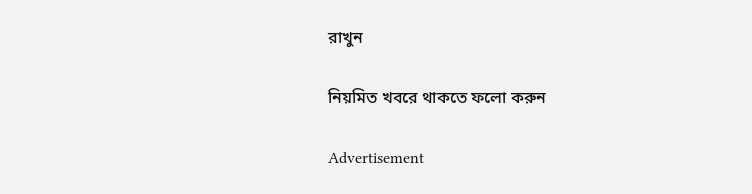রাখুন

নিয়মিত খবরে থাকতে ফলো করুন

Advertisement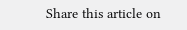Share this article on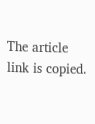The article link is copied.